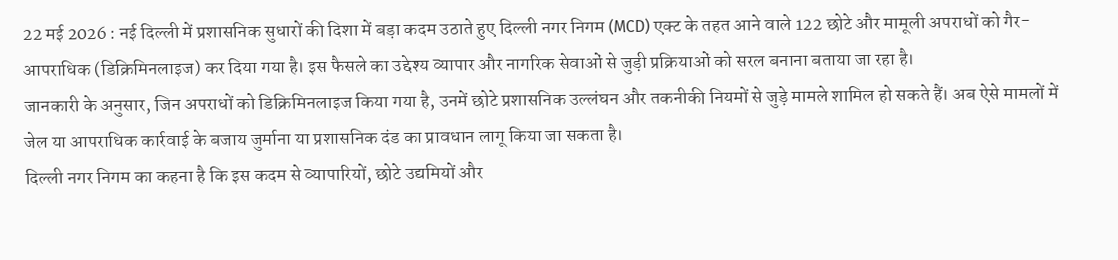22 मई 2026 : नई दिल्ली में प्रशासनिक सुधारों की दिशा में बड़ा कदम उठाते हुए दिल्ली नगर निगम (MCD) एक्ट के तहत आने वाले 122 छोटे और मामूली अपराधों को गैर-आपराधिक (डिक्रिमिनलाइज) कर दिया गया है। इस फैसले का उद्देश्य व्यापार और नागरिक सेवाओं से जुड़ी प्रक्रियाओं को सरल बनाना बताया जा रहा है।
जानकारी के अनुसार, जिन अपराधों को डिक्रिमिनलाइज किया गया है, उनमें छोटे प्रशासनिक उल्लंघन और तकनीकी नियमों से जुड़े मामले शामिल हो सकते हैं। अब ऐसे मामलों में जेल या आपराधिक कार्रवाई के बजाय जुर्माना या प्रशासनिक दंड का प्रावधान लागू किया जा सकता है।
दिल्ली नगर निगम का कहना है कि इस कदम से व्यापारियों, छोटे उद्यमियों और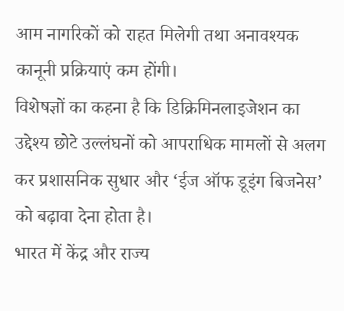आम नागरिकों को राहत मिलेगी तथा अनावश्यक कानूनी प्रक्रियाएं कम होंगी।
विशेषज्ञों का कहना है कि डिक्रिमिनलाइजेशन का उद्देश्य छोटे उल्लंघनों को आपराधिक मामलों से अलग कर प्रशासनिक सुधार और ‘ईज ऑफ डूइंग बिजनेस’ को बढ़ावा देना होता है।
भारत में केंद्र और राज्य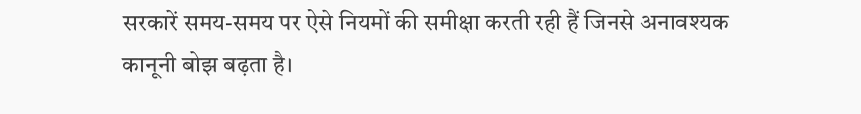सरकारें समय-समय पर ऐसे नियमों की समीक्षा करती रही हैं जिनसे अनावश्यक कानूनी बोझ बढ़ता है।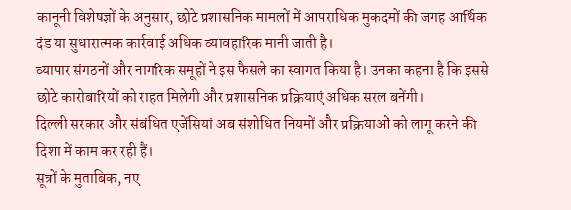कानूनी विशेषज्ञों के अनुसार, छोटे प्रशासनिक मामलों में आपराधिक मुकदमों की जगह आर्थिक दंड या सुधारात्मक कार्रवाई अधिक व्यावहारिक मानी जाती है।
व्यापार संगठनों और नागरिक समूहों ने इस फैसले का स्वागत किया है। उनका कहना है कि इससे छोटे कारोबारियों को राहत मिलेगी और प्रशासनिक प्रक्रियाएं अधिक सरल बनेंगी।
दिल्ली सरकार और संबंधित एजेंसियां अब संशोधित नियमों और प्रक्रियाओं को लागू करने की दिशा में काम कर रही हैं।
सूत्रों के मुताबिक, नए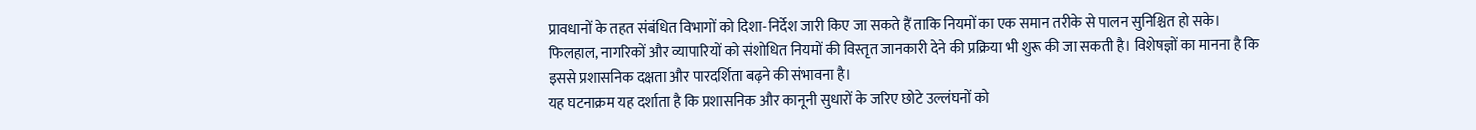प्रावधानों के तहत संबंधित विभागों को दिशा-निर्देश जारी किए जा सकते हैं ताकि नियमों का एक समान तरीके से पालन सुनिश्चित हो सके।
फिलहाल, नागरिकों और व्यापारियों को संशोधित नियमों की विस्तृत जानकारी देने की प्रक्रिया भी शुरू की जा सकती है। विशेषज्ञों का मानना है कि इससे प्रशासनिक दक्षता और पारदर्शिता बढ़ने की संभावना है।
यह घटनाक्रम यह दर्शाता है कि प्रशासनिक और कानूनी सुधारों के जरिए छोटे उल्लंघनों को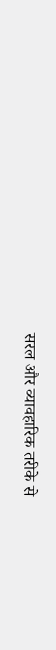सरल और व्यावहारिक तरीके से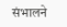संभालने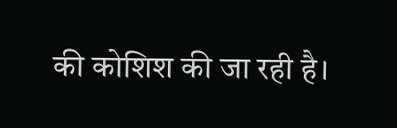की कोशिश की जा रही है।